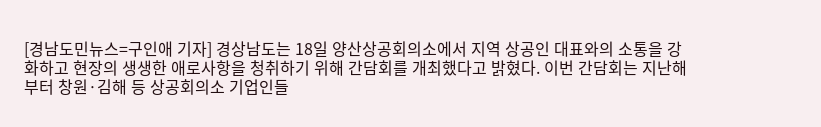[경남도민뉴스=구인애 기자] 경상남도는 18일 양산상공회의소에서 지역 상공인 대표와의 소통을 강화하고 현장의 생생한 애로사항을 청취하기 위해 간담회를 개최했다고 밝혔다. 이번 간담회는 지난해부터 창원·김해 등 상공회의소 기업인들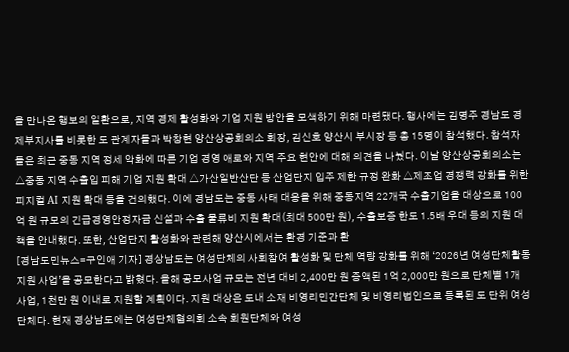을 만나온 행보의 일환으로, 지역 경제 활성화와 기업 지원 방안을 모색하기 위해 마련됐다. 행사에는 김명주 경남도 경제부지사를 비롯한 도 관계자들과 박창현 양산상공회의소 회장, 김신호 양산시 부시장 등 총 15명이 참석했다. 참석자들은 최근 중동 지역 정세 악화에 따른 기업 경영 애로와 지역 주요 현안에 대해 의견을 나눴다. 이날 양산상공회의소는 △중동 지역 수출입 피해 기업 지원 확대 △가산일반산단 등 산업단지 입주 제한 규정 완화 △제조업 경쟁력 강화를 위한 피지컬 AI 지원 확대 등을 건의했다. 이에 경남도는 중동 사태 대응을 위해 중동지역 22개국 수출기업을 대상으로 100억 원 규모의 긴급경영안정자금 신설과 수출 물류비 지원 확대(최대 500만 원), 수출보증 한도 1.5배 우대 등의 지원 대책을 안내했다. 또한, 산업단지 활성화와 관련해 양산시에서는 환경 기준과 환
[경남도민뉴스=구인애 기자] 경상남도는 여성단체의 사회참여 활성화 및 단체 역량 강화를 위해 ‘2026년 여성단체활동 지원 사업’을 공모한다고 밝혔다. 올해 공모사업 규모는 전년 대비 2,400만 원 증액된 1억 2,000만 원으로 단체별 1개 사업, 1천만 원 이내로 지원할 계획이다. 지원 대상은 도내 소재 비영리민간단체 및 비영리법인으로 등록된 도 단위 여성단체다. 현재 경상남도에는 여성단체협의회 소속 회원단체와 여성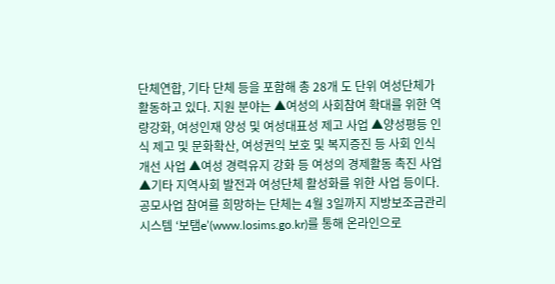단체연합, 기타 단체 등을 포함해 총 28개 도 단위 여성단체가 활동하고 있다. 지원 분야는 ▲여성의 사회참여 확대를 위한 역량강화, 여성인재 양성 및 여성대표성 제고 사업 ▲양성평등 인식 제고 및 문화확산, 여성권익 보호 및 복지증진 등 사회 인식 개선 사업 ▲여성 경력유지 강화 등 여성의 경제활동 촉진 사업 ▲기타 지역사회 발전과 여성단체 활성화를 위한 사업 등이다. 공모사업 참여를 희망하는 단체는 4월 3일까지 지방보조금관리시스템 ‘보탬e’(www.losims.go.kr)를 통해 온라인으로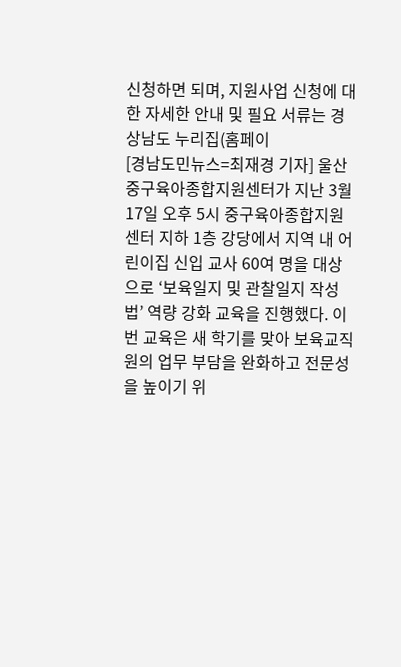신청하면 되며, 지원사업 신청에 대한 자세한 안내 및 필요 서류는 경상남도 누리집(홈페이
[경남도민뉴스=최재경 기자] 울산 중구육아종합지원센터가 지난 3월 17일 오후 5시 중구육아종합지원센터 지하 1층 강당에서 지역 내 어린이집 신입 교사 60여 명을 대상으로 ‘보육일지 및 관찰일지 작성법’ 역량 강화 교육을 진행했다. 이번 교육은 새 학기를 맞아 보육교직원의 업무 부담을 완화하고 전문성을 높이기 위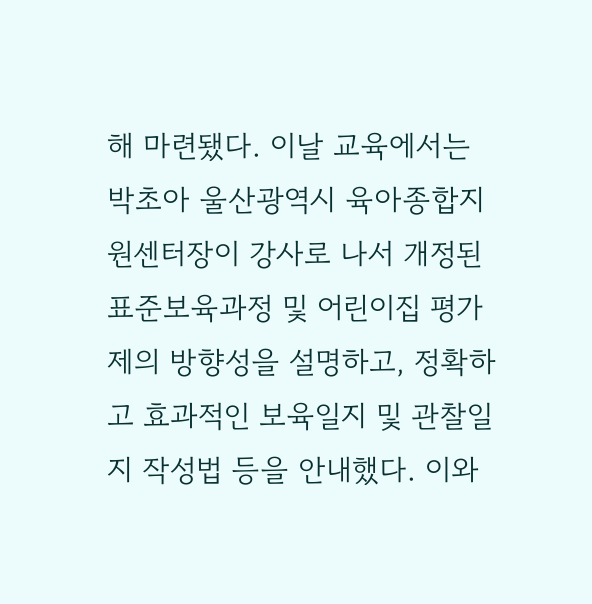해 마련됐다. 이날 교육에서는 박초아 울산광역시 육아종합지원센터장이 강사로 나서 개정된 표준보육과정 및 어린이집 평가제의 방향성을 설명하고, 정확하고 효과적인 보육일지 및 관찰일지 작성법 등을 안내했다. 이와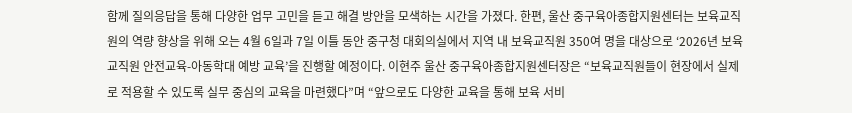함께 질의응답을 통해 다양한 업무 고민을 듣고 해결 방안을 모색하는 시간을 가졌다. 한편, 울산 중구육아종합지원센터는 보육교직원의 역량 향상을 위해 오는 4월 6일과 7일 이틀 동안 중구청 대회의실에서 지역 내 보육교직원 350여 명을 대상으로 ‘2026년 보육교직원 안전교육-아동학대 예방 교육’을 진행할 예정이다. 이현주 울산 중구육아종합지원센터장은 “보육교직원들이 현장에서 실제로 적용할 수 있도록 실무 중심의 교육을 마련했다”며 “앞으로도 다양한 교육을 통해 보육 서비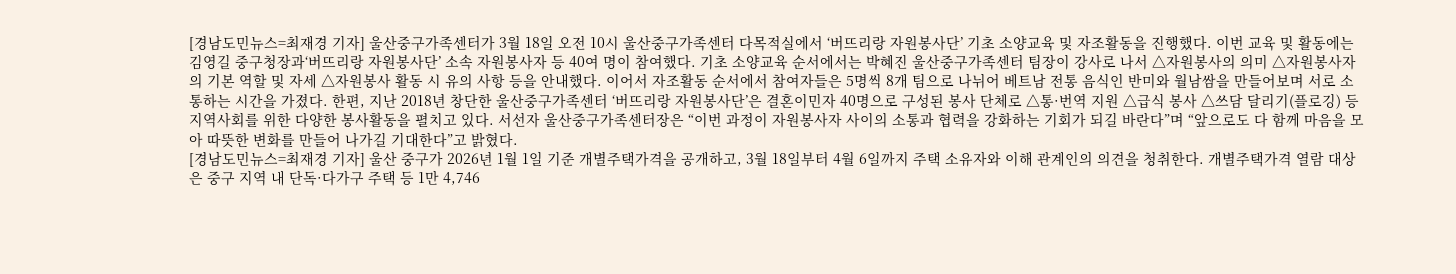[경남도민뉴스=최재경 기자] 울산중구가족센터가 3월 18일 오전 10시 울산중구가족센터 다목적실에서 ‘버뜨리랑 자원봉사단’ 기초 소양교육 및 자조활동을 진행했다. 이번 교육 및 활동에는 김영길 중구청장과‘버뜨리랑 자원봉사단’ 소속 자원봉사자 등 40여 명이 참여했다. 기초 소양교육 순서에서는 박혜진 울산중구가족센터 팀장이 강사로 나서 △자원봉사의 의미 △자원봉사자의 기본 역할 및 자세 △자원봉사 활동 시 유의 사항 등을 안내했다. 이어서 자조활동 순서에서 참여자들은 5명씩 8개 팀으로 나뉘어 베트남 전통 음식인 반미와 월남쌈을 만들어보며 서로 소통하는 시간을 가졌다. 한편, 지난 2018년 창단한 울산중구가족센터 ‘버뜨리랑 자원봉사단’은 결혼이민자 40명으로 구성된 봉사 단체로 △통·번역 지원 △급식 봉사 △쓰담 달리기(플로깅) 등 지역사회를 위한 다양한 봉사활동을 펼치고 있다. 서선자 울산중구가족센터장은 “이번 과정이 자원봉사자 사이의 소통과 협력을 강화하는 기회가 되길 바란다”며 “앞으로도 다 함께 마음을 모아 따뜻한 변화를 만들어 나가길 기대한다”고 밝혔다.
[경남도민뉴스=최재경 기자] 울산 중구가 2026년 1월 1일 기준 개별주택가격을 공개하고, 3월 18일부터 4월 6일까지 주택 소유자와 이해 관계인의 의견을 청취한다. 개별주택가격 열람 대상은 중구 지역 내 단독·다가구 주택 등 1만 4,746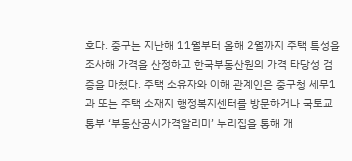호다. 중구는 지난해 11월부터 올해 2월까지 주택 특성을 조사해 가격을 산정하고 한국부동산원의 가격 타당성 검증을 마쳤다. 주택 소유자와 이해 관계인은 중구청 세무1과 또는 주택 소재지 행정복지센터를 방문하거나 국토교통부 ‘부동산공시가격알리미’ 누리집을 통해 개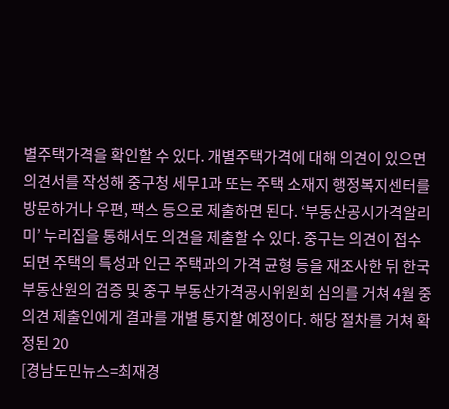별주택가격을 확인할 수 있다. 개별주택가격에 대해 의견이 있으면 의견서를 작성해 중구청 세무1과 또는 주택 소재지 행정복지센터를 방문하거나 우편, 팩스 등으로 제출하면 된다. ‘부동산공시가격알리미’ 누리집을 통해서도 의견을 제출할 수 있다. 중구는 의견이 접수되면 주택의 특성과 인근 주택과의 가격 균형 등을 재조사한 뒤 한국부동산원의 검증 및 중구 부동산가격공시위원회 심의를 거쳐 4월 중 의견 제출인에게 결과를 개별 통지할 예정이다. 해당 절차를 거쳐 확정된 20
[경남도민뉴스=최재경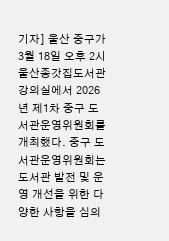기자] 울산 중구가 3월 18일 오후 2시 울산종갓집도서관 강의실에서 2026년 제1차 중구 도서관운영위원회를 개최했다. 중구 도서관운영위원회는 도서관 발전 및 운영 개선을 위한 다양한 사항을 심의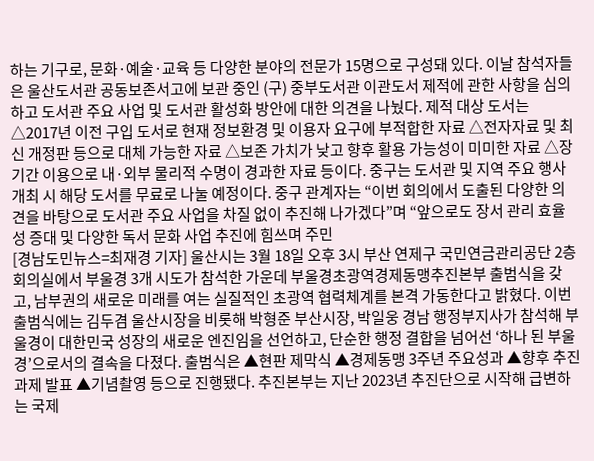하는 기구로, 문화·예술·교육 등 다양한 분야의 전문가 15명으로 구성돼 있다. 이날 참석자들은 울산도서관 공동보존서고에 보관 중인 (구) 중부도서관 이관도서 제적에 관한 사항을 심의하고 도서관 주요 사업 및 도서관 활성화 방안에 대한 의견을 나눴다. 제적 대상 도서는 △2017년 이전 구입 도서로 현재 정보환경 및 이용자 요구에 부적합한 자료 △전자자료 및 최신 개정판 등으로 대체 가능한 자료 △보존 가치가 낮고 향후 활용 가능성이 미미한 자료 △장기간 이용으로 내·외부 물리적 수명이 경과한 자료 등이다. 중구는 도서관 및 지역 주요 행사 개최 시 해당 도서를 무료로 나눌 예정이다. 중구 관계자는 “이번 회의에서 도출된 다양한 의견을 바탕으로 도서관 주요 사업을 차질 없이 추진해 나가겠다”며 “앞으로도 장서 관리 효율성 증대 및 다양한 독서 문화 사업 추진에 힘쓰며 주민
[경남도민뉴스=최재경 기자] 울산시는 3월 18일 오후 3시 부산 연제구 국민연금관리공단 2층 회의실에서 부울경 3개 시도가 참석한 가운데 부울경초광역경제동맹추진본부 출범식을 갖고, 남부권의 새로운 미래를 여는 실질적인 초광역 협력체계를 본격 가동한다고 밝혔다. 이번 출범식에는 김두겸 울산시장을 비롯해 박형준 부산시장, 박일웅 경남 행정부지사가 참석해 부울경이 대한민국 성장의 새로운 엔진임을 선언하고, 단순한 행정 결합을 넘어선 ‘하나 된 부울경’으로서의 결속을 다졌다. 출범식은 ▲현판 제막식 ▲경제동맹 3주년 주요성과 ▲향후 추진과제 발표 ▲기념촬영 등으로 진행됐다. 추진본부는 지난 2023년 추진단으로 시작해 급변하는 국제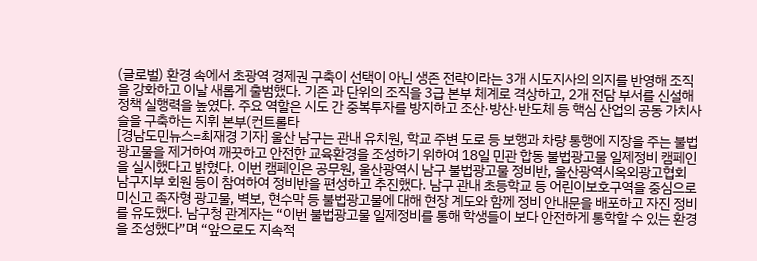(글로벌) 환경 속에서 초광역 경제권 구축이 선택이 아닌 생존 전략이라는 3개 시도지사의 의지를 반영해 조직을 강화하고 이날 새롭게 출범했다. 기존 과 단위의 조직을 3급 본부 체계로 격상하고, 2개 전담 부서를 신설해 정책 실행력을 높였다. 주요 역할은 시도 간 중복투자를 방지하고 조산·방산·반도체 등 핵심 산업의 공동 가치사슬을 구축하는 지휘 본부(컨트롤타
[경남도민뉴스=최재경 기자] 울산 남구는 관내 유치원, 학교 주변 도로 등 보행과 차량 통행에 지장을 주는 불법광고물을 제거하여 깨끗하고 안전한 교육환경을 조성하기 위하여 18일 민관 합동 불법광고물 일제정비 캠페인을 실시했다고 밝혔다. 이번 캠페인은 공무원, 울산광역시 남구 불법광고물 정비반, 울산광역시옥외광고협회 남구지부 회원 등이 참여하여 정비반을 편성하고 추진했다. 남구 관내 초등학교 등 어린이보호구역을 중심으로 미신고 족자형 광고물, 벽보, 현수막 등 불법광고물에 대해 현장 계도와 함께 정비 안내문을 배포하고 자진 정비를 유도했다. 남구청 관계자는 “이번 불법광고물 일제정비를 통해 학생들이 보다 안전하게 통학할 수 있는 환경을 조성했다”며 “앞으로도 지속적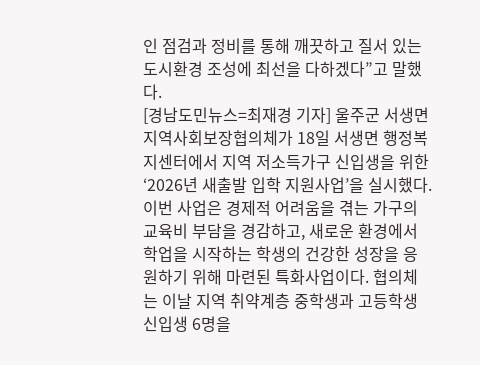인 점검과 정비를 통해 깨끗하고 질서 있는 도시환경 조성에 최선을 다하겠다”고 말했다.
[경남도민뉴스=최재경 기자] 울주군 서생면 지역사회보장협의체가 18일 서생면 행정복지센터에서 지역 저소득가구 신입생을 위한 ‘2026년 새출발 입학 지원사업’을 실시했다. 이번 사업은 경제적 어려움을 겪는 가구의 교육비 부담을 경감하고, 새로운 환경에서 학업을 시작하는 학생의 건강한 성장을 응원하기 위해 마련된 특화사업이다. 협의체는 이날 지역 취약계층 중학생과 고등학생 신입생 6명을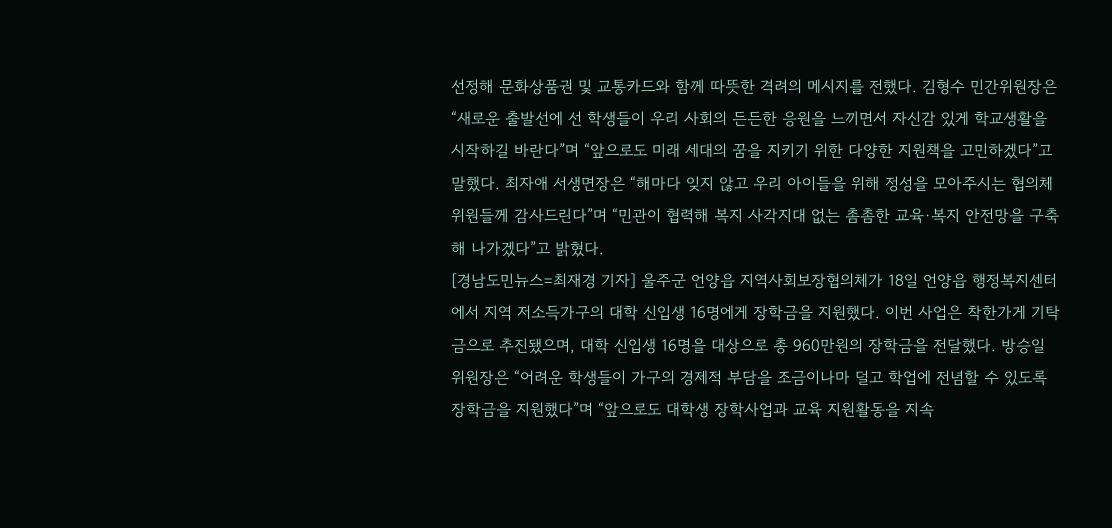선정해 문화상품권 및 교통카드와 함께 따뜻한 격려의 메시지를 전했다. 김형수 민간위원장은 “새로운 출발선에 선 학생들이 우리 사회의 든든한 응원을 느끼면서 자신감 있게 학교생활을 시작하길 바란다”며 “앞으로도 미래 세대의 꿈을 지키기 위한 다양한 지원책을 고민하겠다”고 말했다. 최자애 서생면장은 “해마다 잊지 않고 우리 아이들을 위해 정성을 모아주시는 협의체 위원들께 감사드린다”며 “민관이 협력해 복지 사각지대 없는 촘촘한 교육·복지 안전망을 구축해 나가겠다”고 밝혔다.
[경남도민뉴스=최재경 기자] 울주군 언양읍 지역사회보장협의체가 18일 언양읍 행정복지센터에서 지역 저소득가구의 대학 신입생 16명에게 장학금을 지원했다. 이번 사업은 착한가게 기탁금으로 추진됐으며, 대학 신입생 16명을 대상으로 총 960만원의 장학금을 전달했다. 방승일 위원장은 “어려운 학생들이 가구의 경제적 부담을 조금이나마 덜고 학업에 전념할 수 있도록 장학금을 지원했다”며 “앞으로도 대학생 장학사업과 교육 지원활동을 지속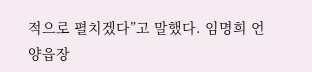적으로 펼치겠다”고 말했다. 임명희 언양읍장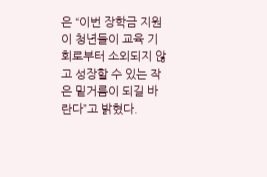은 “이번 장학금 지원이 청년들이 교육 기회로부터 소외되지 않고 성장할 수 있는 작은 밑거름이 되길 바란다”고 밝혔다.